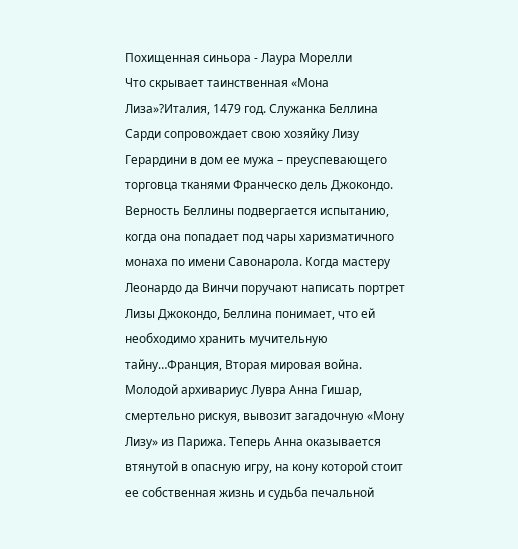Похищенная синьора - Лаура Морелли
Что скрывает таинственная «Мона Лиза»?Италия, 1479 год. Служанка Беллина Сарди сопровождает свою хозяйку Лизу Герардини в дом ее мужа – преуспевающего торговца тканями Франческо дель Джокондо. Верность Беллины подвергается испытанию, когда она попадает под чары харизматичного монаха по имени Савонарола. Когда мастеру Леонардо да Винчи поручают написать портрет Лизы Джокондо, Беллина понимает, что ей необходимо хранить мучительную тайну…Франция, Вторая мировая война. Молодой архивариус Лувра Анна Гишар, смертельно рискуя, вывозит загадочную «Мону Лизу» из Парижа. Теперь Анна оказывается втянутой в опасную игру, на кону которой стоит ее собственная жизнь и судьба печальной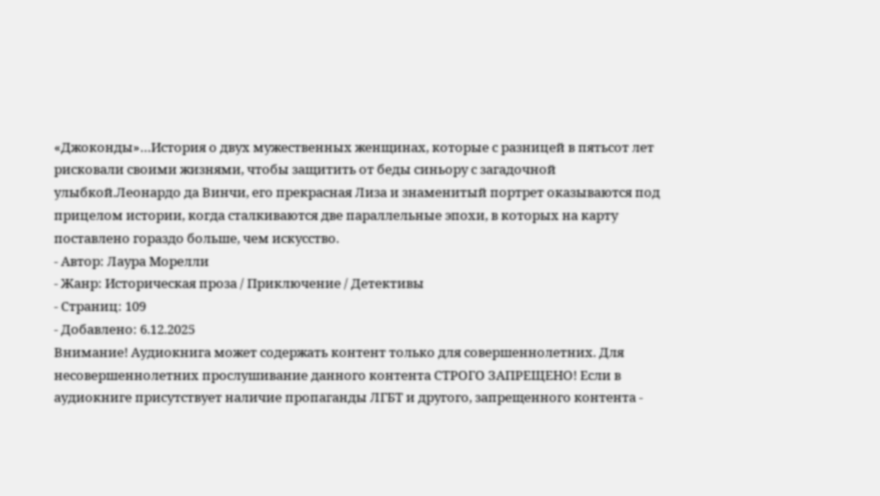«Джоконды»…История о двух мужественных женщинах, которые с разницей в пятьсот лет рисковали своими жизнями, чтобы защитить от беды синьору с загадочной улыбкой.Леонардо да Винчи, его прекрасная Лиза и знаменитый портрет оказываются под прицелом истории, когда сталкиваются две параллельные эпохи, в которых на карту поставлено гораздо больше, чем искусство.
- Автор: Лаура Морелли
- Жанр: Историческая проза / Приключение / Детективы
- Страниц: 109
- Добавлено: 6.12.2025
Внимание! Аудиокнига может содержать контент только для совершеннолетних. Для несовершеннолетних прослушивание данного контента СТРОГО ЗАПРЕЩЕНО! Если в аудиокниге присутствует наличие пропаганды ЛГБТ и другого, запрещенного контента -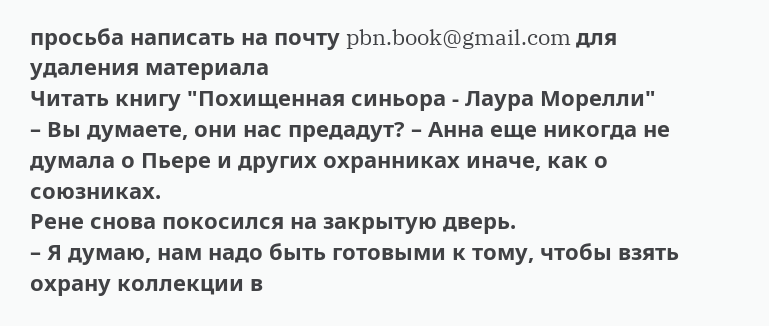просьба написать на почту pbn.book@gmail.com для удаления материала
Читать книгу "Похищенная синьора - Лаура Морелли"
– Вы думаете, они нас предадут? – Анна еще никогда не думала о Пьере и других охранниках иначе, как о союзниках.
Рене снова покосился на закрытую дверь.
– Я думаю, нам надо быть готовыми к тому, чтобы взять охрану коллекции в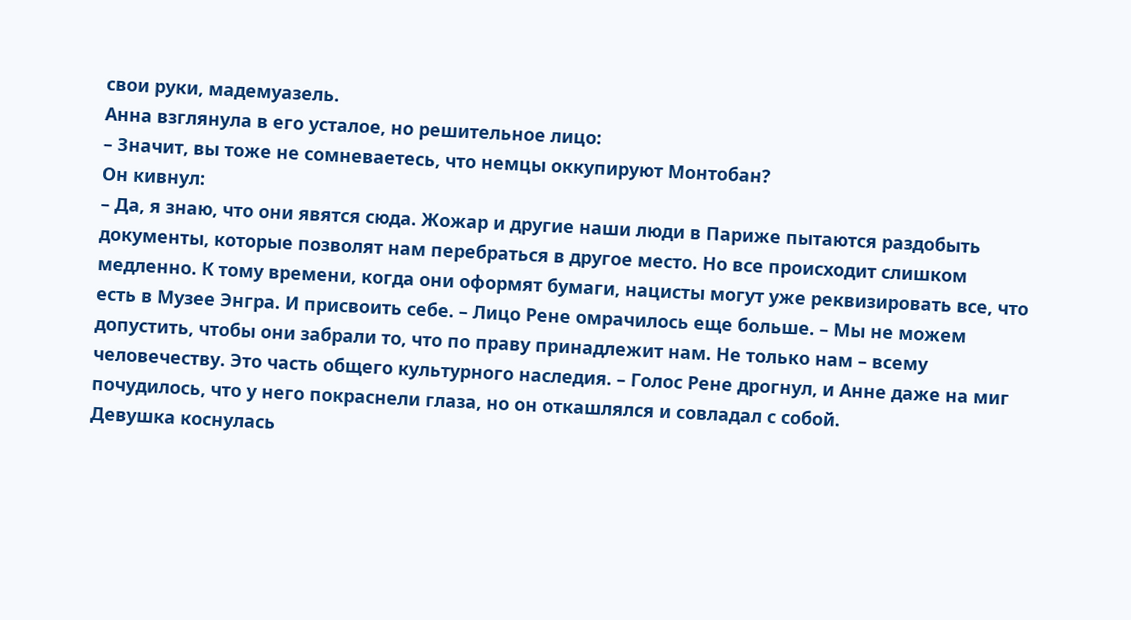свои руки, мадемуазель.
Анна взглянула в его усталое, но решительное лицо:
– Значит, вы тоже не сомневаетесь, что немцы оккупируют Монтобан?
Он кивнул:
– Да, я знаю, что они явятся сюда. Жожар и другие наши люди в Париже пытаются раздобыть документы, которые позволят нам перебраться в другое место. Но все происходит слишком медленно. К тому времени, когда они оформят бумаги, нацисты могут уже реквизировать все, что есть в Музее Энгра. И присвоить себе. – Лицо Рене омрачилось еще больше. – Мы не можем допустить, чтобы они забрали то, что по праву принадлежит нам. Не только нам – всему человечеству. Это часть общего культурного наследия. – Голос Рене дрогнул, и Анне даже на миг почудилось, что у него покраснели глаза, но он откашлялся и совладал с собой.
Девушка коснулась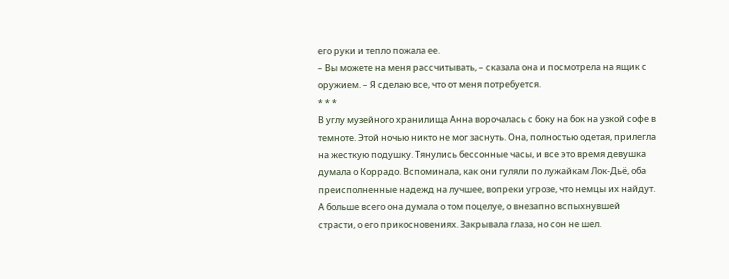его руки и тепло пожала ее.
– Вы можете на меня рассчитывать, – сказала она и посмотрела на ящик с оружием. – Я сделаю все, что от меня потребуется.
* * *
В углу музейного хранилища Анна ворочалась с боку на бок на узкой софе в темноте. Этой ночью никто не мог заснуть. Она, полностью одетая, прилегла на жесткую подушку. Тянулись бессонные часы, и все это время девушка думала о Коррадо. Вспоминала, как они гуляли по лужайкам Лок-Дьё, оба преисполненные надежд на лучшее, вопреки угрозе, что немцы их найдут. А больше всего она думала о том поцелуе, о внезапно вспыхнувшей страсти, о его прикосновениях. Закрывала глаза, но сон не шел.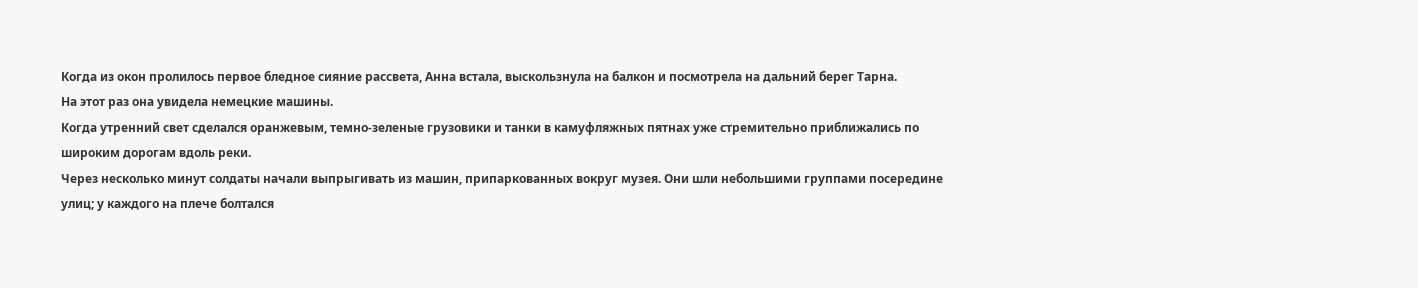Когда из окон пролилось первое бледное сияние рассвета, Анна встала, выскользнула на балкон и посмотрела на дальний берег Тарна.
На этот раз она увидела немецкие машины.
Когда утренний свет сделался оранжевым, темно-зеленые грузовики и танки в камуфляжных пятнах уже стремительно приближались по широким дорогам вдоль реки.
Через несколько минут солдаты начали выпрыгивать из машин, припаркованных вокруг музея. Они шли небольшими группами посередине улиц; у каждого на плече болтался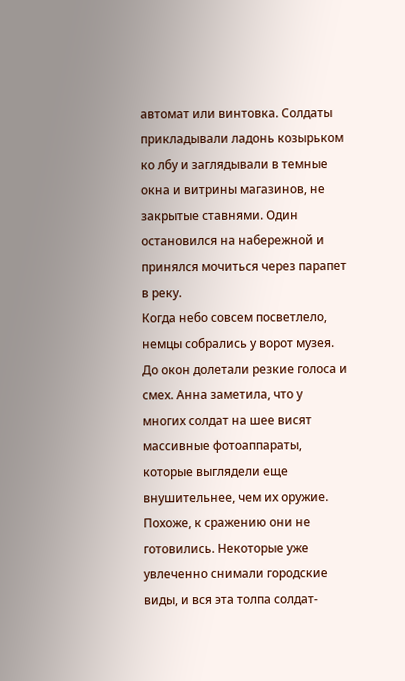автомат или винтовка. Солдаты прикладывали ладонь козырьком ко лбу и заглядывали в темные окна и витрины магазинов, не закрытые ставнями. Один остановился на набережной и принялся мочиться через парапет в реку.
Когда небо совсем посветлело, немцы собрались у ворот музея. До окон долетали резкие голоса и смех. Анна заметила, что у многих солдат на шее висят массивные фотоаппараты, которые выглядели еще внушительнее, чем их оружие. Похоже, к сражению они не готовились. Некоторые уже увлеченно снимали городские виды, и вся эта толпа солдат-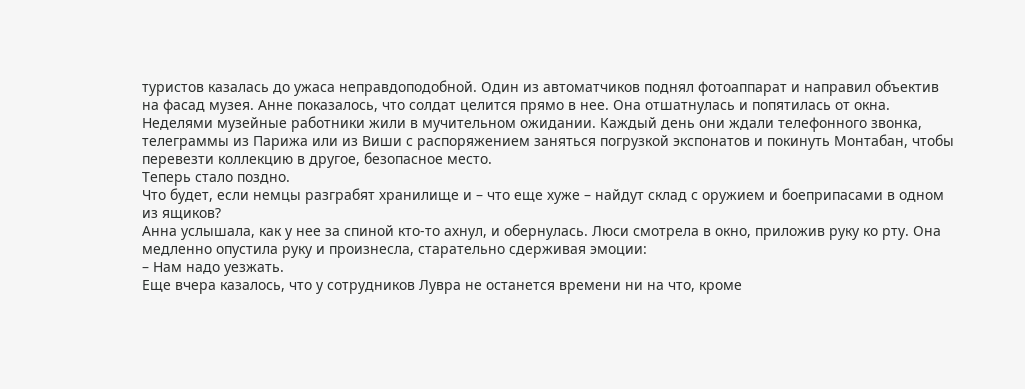туристов казалась до ужаса неправдоподобной. Один из автоматчиков поднял фотоаппарат и направил объектив на фасад музея. Анне показалось, что солдат целится прямо в нее. Она отшатнулась и попятилась от окна.
Неделями музейные работники жили в мучительном ожидании. Каждый день они ждали телефонного звонка, телеграммы из Парижа или из Виши с распоряжением заняться погрузкой экспонатов и покинуть Монтабан, чтобы перевезти коллекцию в другое, безопасное место.
Теперь стало поздно.
Что будет, если немцы разграбят хранилище и – что еще хуже – найдут склад с оружием и боеприпасами в одном из ящиков?
Анна услышала, как у нее за спиной кто-то ахнул, и обернулась. Люси смотрела в окно, приложив руку ко рту. Она медленно опустила руку и произнесла, старательно сдерживая эмоции:
– Нам надо уезжать.
Еще вчера казалось, что у сотрудников Лувра не останется времени ни на что, кроме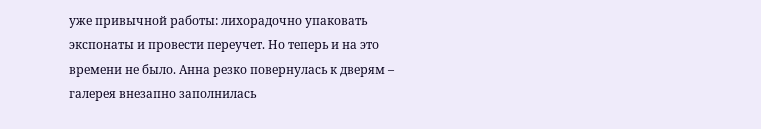уже привычной работы: лихорадочно упаковать экспонаты и провести переучет. Но теперь и на это времени не было. Анна резко повернулась к дверям – галерея внезапно заполнилась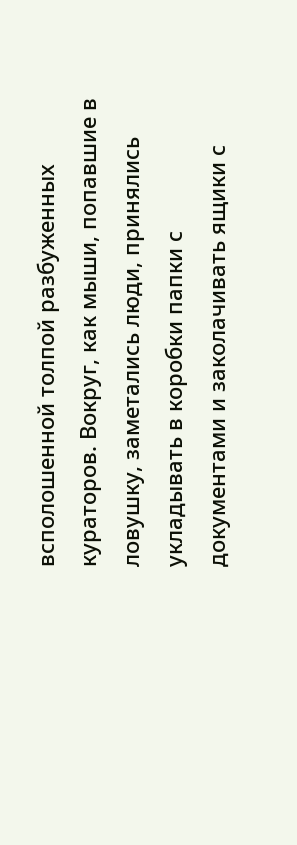всполошенной толпой разбуженных кураторов. Вокруг, как мыши, попавшие в ловушку, заметались люди, принялись укладывать в коробки папки с документами и заколачивать ящики с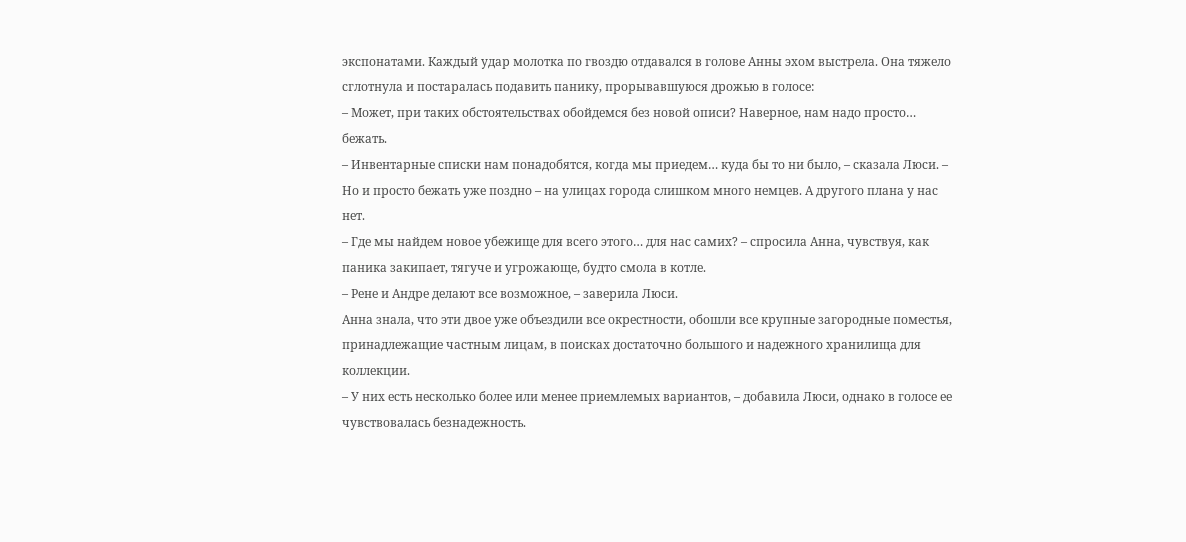экспонатами. Каждый удар молотка по гвоздю отдавался в голове Анны эхом выстрела. Она тяжело сглотнула и постаралась подавить панику, прорывавшуюся дрожью в голосе:
– Может, при таких обстоятельствах обойдемся без новой описи? Наверное, нам надо просто… бежать.
– Инвентарные списки нам понадобятся, когда мы приедем… куда бы то ни было, – сказала Люси. – Но и просто бежать уже поздно – на улицах города слишком много немцев. А другого плана у нас нет.
– Где мы найдем новое убежище для всего этого… для нас самих? – спросила Анна, чувствуя, как паника закипает, тягуче и угрожающе, будто смола в котле.
– Рене и Андре делают все возможное, – заверила Люси.
Анна знала, что эти двое уже объездили все окрестности, обошли все крупные загородные поместья, принадлежащие частным лицам, в поисках достаточно большого и надежного хранилища для коллекции.
– У них есть несколько более или менее приемлемых вариантов, – добавила Люси, однако в голосе ее чувствовалась безнадежность.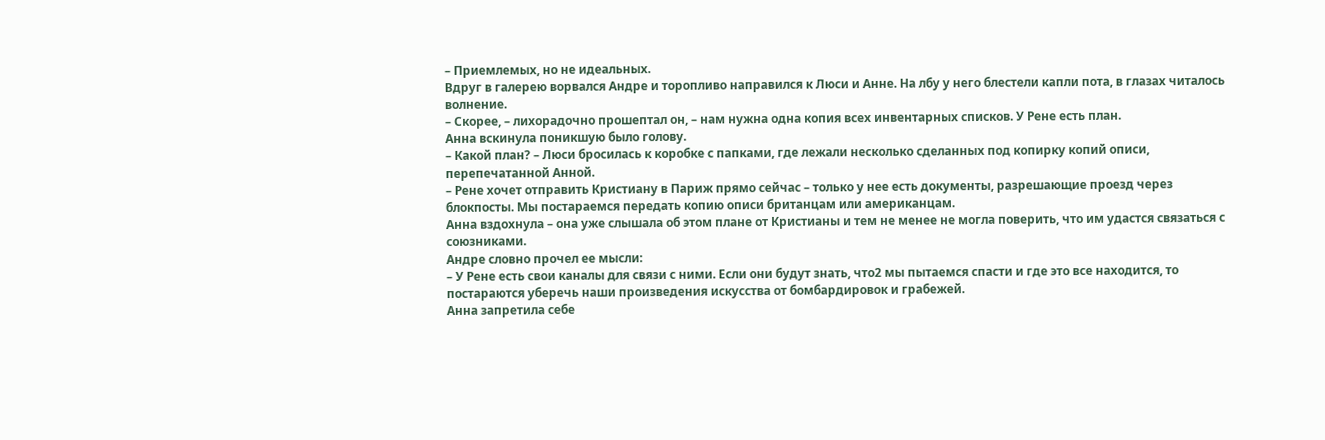– Приемлемых, но не идеальных.
Вдруг в галерею ворвался Андре и торопливо направился к Люси и Анне. На лбу у него блестели капли пота, в глазах читалось волнение.
– Скорее, – лихорадочно прошептал он, – нам нужна одна копия всех инвентарных списков. У Рене есть план.
Анна вскинула поникшую было голову.
– Какой план? – Люси бросилась к коробке с папками, где лежали несколько сделанных под копирку копий описи, перепечатанной Анной.
– Рене хочет отправить Кристиану в Париж прямо сейчас – только у нее есть документы, разрешающие проезд через блокпосты. Мы постараемся передать копию описи британцам или американцам.
Анна вздохнула – она уже слышала об этом плане от Кристианы и тем не менее не могла поверить, что им удастся связаться с союзниками.
Андре словно прочел ее мысли:
– У Рене есть свои каналы для связи с ними. Если они будут знать, что2 мы пытаемся спасти и где это все находится, то постараются уберечь наши произведения искусства от бомбардировок и грабежей.
Анна запретила себе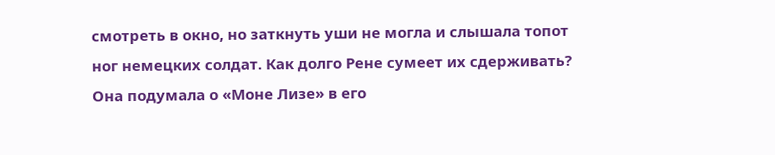смотреть в окно, но заткнуть уши не могла и слышала топот ног немецких солдат. Как долго Рене сумеет их сдерживать? Она подумала о «Моне Лизе» в его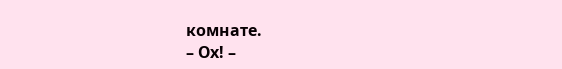комнате.
– Ох! –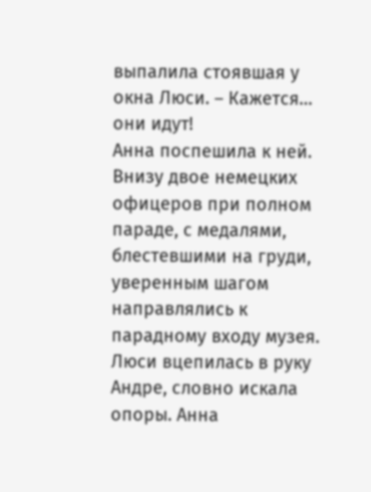выпалила стоявшая у окна Люси. – Кажется… они идут!
Анна поспешила к ней. Внизу двое немецких офицеров при полном параде, с медалями, блестевшими на груди, уверенным шагом направлялись к парадному входу музея. Люси вцепилась в руку Андре, словно искала опоры. Анна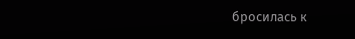бросилась к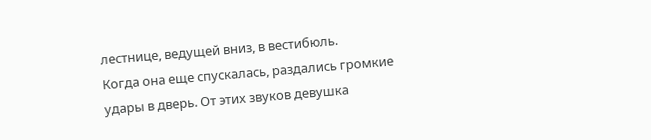лестнице, ведущей вниз, в вестибюль.
Когда она еще спускалась, раздались громкие удары в дверь. От этих звуков девушка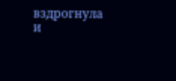вздрогнула и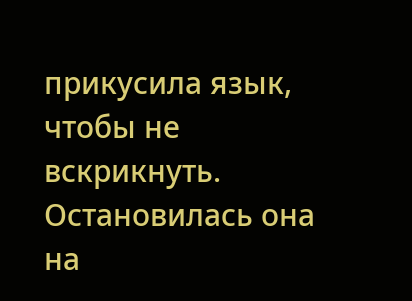прикусила язык, чтобы не вскрикнуть. Остановилась она на